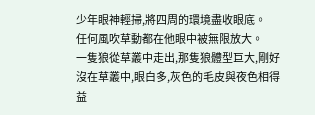少年眼神輕掃,將四周的環境盡收眼底。
任何風吹草動都在他眼中被無限放大。
一隻狼從草叢中走出,那隻狼體型巨大,剛好沒在草叢中,眼白多,灰色的毛皮與夜色相得益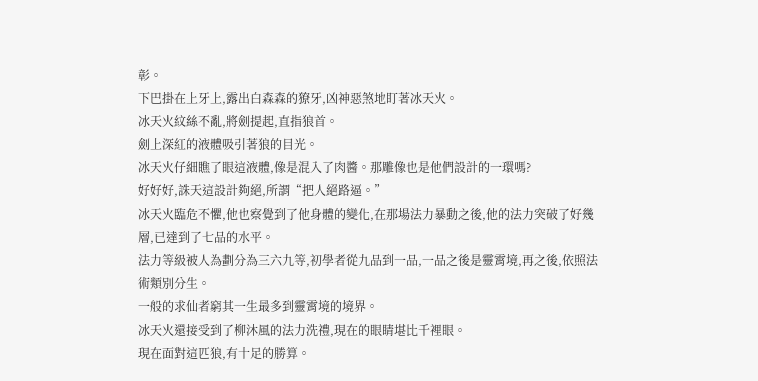彰。
下巴掛在上牙上,露出白森森的獠牙,凶神惡煞地盯著冰天火。
冰天火紋絲不亂,將劍提起,直指狼首。
劍上深紅的液體吸引著狼的目光。
冰天火仔細瞧了眼這液體,像是混入了肉醬。那雕像也是他們設計的一環嗎?
好好好,誅天這設計夠絕,所謂“把人絕路逼。”
冰天火臨危不懼,他也察覺到了他身體的變化,在那場法力暴動之後,他的法力突破了好幾層,已達到了七品的水平。
法力等級被人為劃分為三六九等,初學者從九品到一品,一品之後是靈霄境,再之後,依照法術類別分生。
一般的求仙者窮其一生最多到靈霄境的境界。
冰天火還接受到了柳沐風的法力洗禮,現在的眼睛堪比千裡眼。
現在面對這匹狼,有十足的勝算。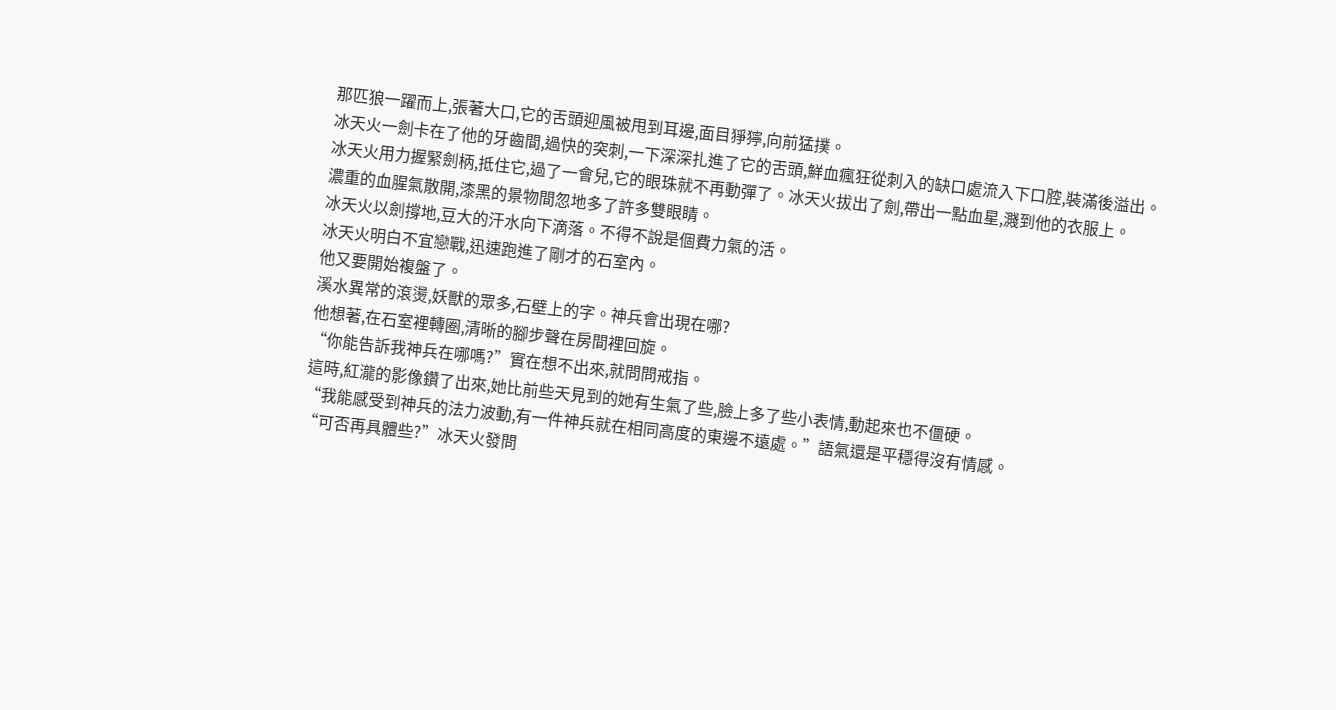那匹狼一躍而上,張著大口,它的舌頭迎風被甩到耳邊,面目猙獰,向前猛撲。
冰天火一劍卡在了他的牙齒間,過快的突刺,一下深深扎進了它的舌頭,鮮血瘋狂從刺入的缺口處流入下口腔,裝滿後溢出。
冰天火用力握緊劍柄,抵住它,過了一會兒,它的眼珠就不再動彈了。冰天火拔出了劍,帶出一點血星,濺到他的衣服上。
濃重的血腥氣散開,漆黑的景物間忽地多了許多雙眼睛。
冰天火以劍撐地,豆大的汗水向下滴落。不得不說是個費力氣的活。
冰天火明白不宜戀戰,迅速跑進了剛才的石室內。
他又要開始複盤了。
溪水異常的滾燙,妖獸的眾多,石壁上的字。神兵會出現在哪?
他想著,在石室裡轉圈,清晰的腳步聲在房間裡回旋。
“你能告訴我神兵在哪嗎?”實在想不出來,就問問戒指。
這時,紅瀧的影像鑽了出來,她比前些天見到的她有生氣了些,臉上多了些小表情,動起來也不僵硬。
“我能感受到神兵的法力波動,有一件神兵就在相同高度的東邊不遠處。”語氣還是平穩得沒有情感。
“可否再具體些?”冰天火發問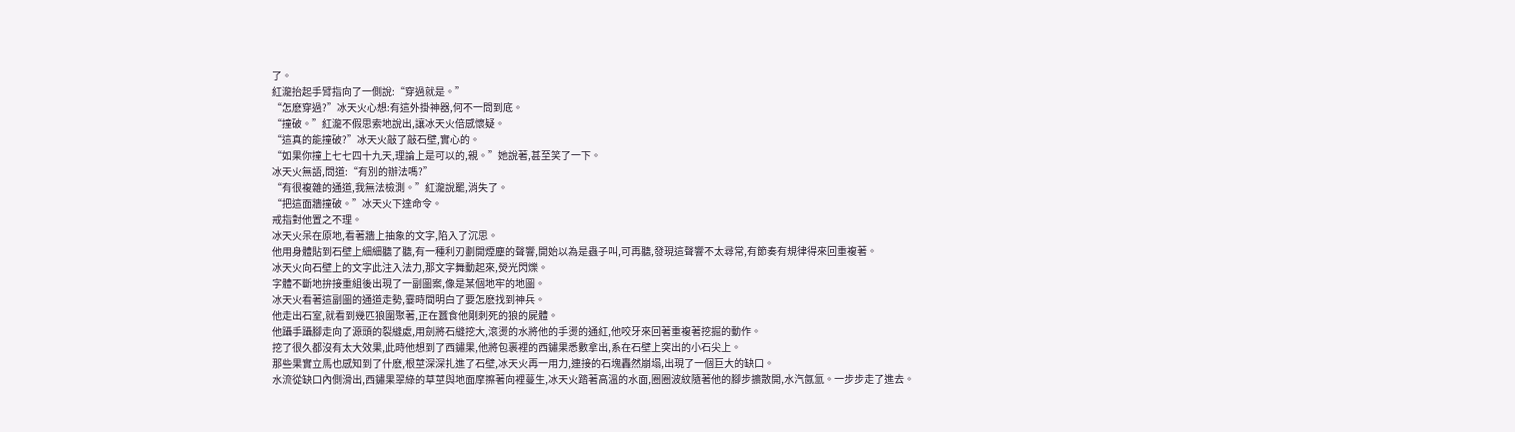了。
紅瀧抬起手臂指向了一側說:“穿過就是。”
“怎麽穿過?”冰天火心想:有這外掛神器,何不一問到底。
“撞破。”紅瀧不假思索地說出,讓冰天火倍感懷疑。
“這真的能撞破?”冰天火敲了敲石壁,實心的。
“如果你撞上七七四十九天,理論上是可以的,親。”她說著,甚至笑了一下。
冰天火無語,問道:“有別的辦法嗎?”
“有很複雜的通道,我無法檢測。”紅瀧說罷,消失了。
“把這面牆撞破。”冰天火下達命令。
戒指對他置之不理。
冰天火呆在原地,看著牆上抽象的文字,陷入了沉思。
他用身體貼到石壁上細細聽了聽,有一種利刃劃開煙塵的聲響,開始以為是蟲子叫,可再聽,發現這聲響不太尋常,有節奏有規律得來回重複著。
冰天火向石壁上的文字此注入法力,那文字舞動起來,熒光閃爍。
字體不斷地拚接重組後出現了一副圖案,像是某個地牢的地圖。
冰天火看著這副圖的通道走勢,霎時間明白了要怎麽找到神兵。
他走出石室,就看到幾匹狼圍聚著,正在蠶食他剛刺死的狼的屍體。
他躡手躡腳走向了源頭的裂縫處,用劍將石縫挖大,滾燙的水將他的手燙的通紅,他咬牙來回著重複著挖掘的動作。
挖了很久都沒有太大效果,此時他想到了西鏽果,他將包裹裡的西鏽果悉數拿出,系在石壁上突出的小石尖上。
那些果實立馬也感知到了什麽,根莖深深扎進了石壁,冰天火再一用力,連接的石塊轟然崩塌,出現了一個巨大的缺口。
水流從缺口內側滑出,西鏽果翠綠的草莖與地面摩擦著向裡蔓生,冰天火踏著高溫的水面,圈圈波紋隨著他的腳步擴散開,水汽氤氳。一步步走了進去。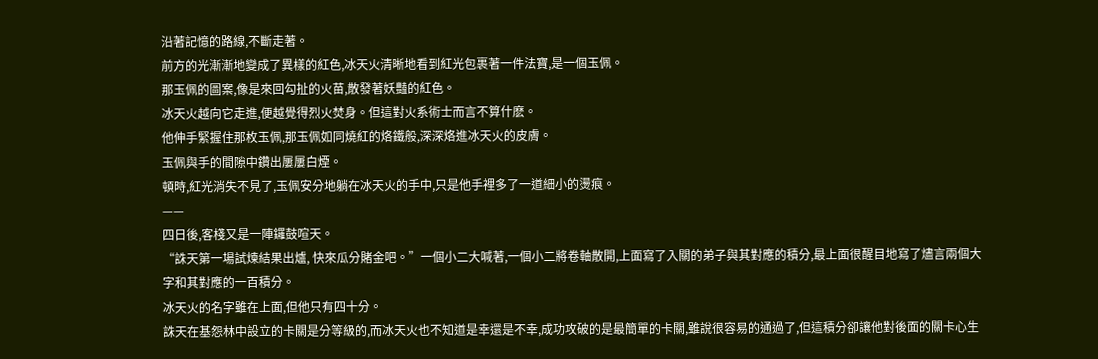沿著記憶的路線,不斷走著。
前方的光漸漸地變成了異樣的紅色,冰天火清晰地看到紅光包裹著一件法寶,是一個玉佩。
那玉佩的圖案,像是來回勾扯的火苗,散發著妖豔的紅色。
冰天火越向它走進,便越覺得烈火焚身。但這對火系術士而言不算什麽。
他伸手緊握住那枚玉佩,那玉佩如同燒紅的烙鐵般,深深烙進冰天火的皮膚。
玉佩與手的間隙中鑽出屢屢白煙。
頓時,紅光消失不見了,玉佩安分地躺在冰天火的手中,只是他手裡多了一道細小的燙痕。
——
四日後,客棧又是一陣鑼鼓喧天。
“誅天第一場試煉結果出爐, 快來瓜分賭金吧。”一個小二大喊著,一個小二將卷軸散開,上面寫了入關的弟子與其對應的積分,最上面很醒目地寫了燼言兩個大字和其對應的一百積分。
冰天火的名字雖在上面,但他只有四十分。
誅天在基怨林中設立的卡關是分等級的,而冰天火也不知道是幸還是不幸,成功攻破的是最簡單的卡關,雖說很容易的通過了,但這積分卻讓他對後面的關卡心生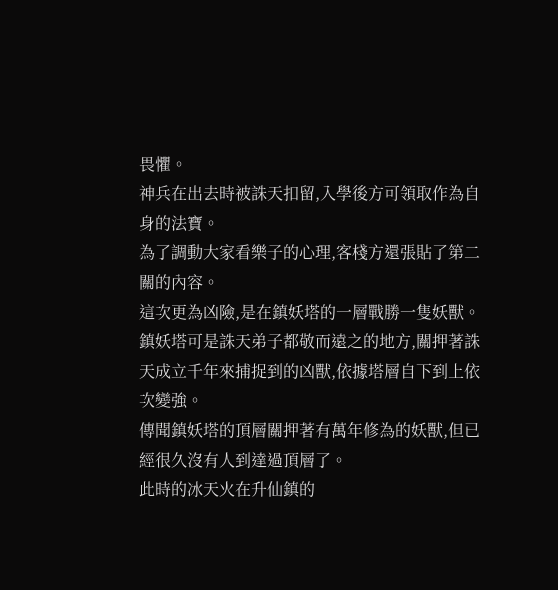畏懼。
神兵在出去時被誅天扣留,入學後方可領取作為自身的法寶。
為了調動大家看樂子的心理,客棧方還張貼了第二關的內容。
這次更為凶險,是在鎮妖塔的一層戰勝一隻妖獸。
鎮妖塔可是誅天弟子都敬而遠之的地方,關押著誅天成立千年來捕捉到的凶獸,依據塔層自下到上依次變強。
傳聞鎮妖塔的頂層關押著有萬年修為的妖獸,但已經很久沒有人到達過頂層了。
此時的冰天火在升仙鎮的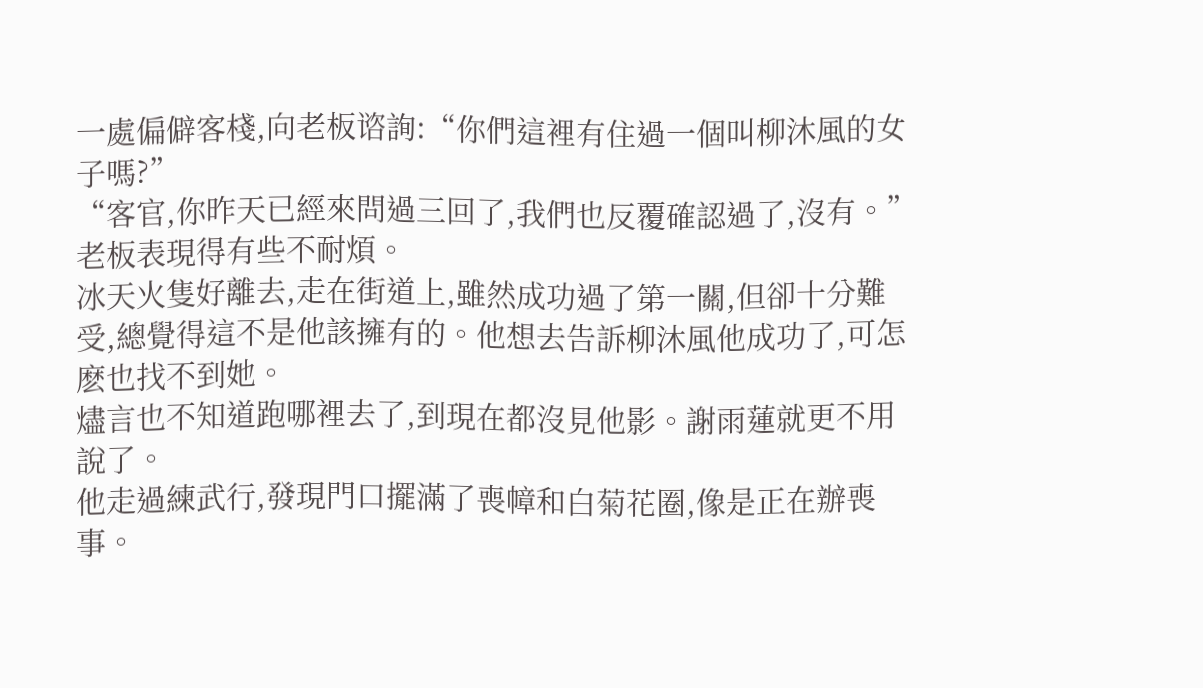一處偏僻客棧,向老板谘詢:“你們這裡有住過一個叫柳沐風的女子嗎?”
“客官,你昨天已經來問過三回了,我們也反覆確認過了,沒有。”老板表現得有些不耐煩。
冰天火隻好離去,走在街道上,雖然成功過了第一關,但卻十分難受,總覺得這不是他該擁有的。他想去告訴柳沐風他成功了,可怎麽也找不到她。
燼言也不知道跑哪裡去了,到現在都沒見他影。謝雨蓮就更不用說了。
他走過練武行,發現門口擺滿了喪幛和白菊花圈,像是正在辦喪事。